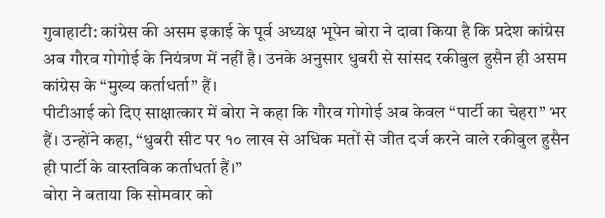गुवाहाटी: कांग्रेस की असम इकाई के पूर्व अध्यक्ष भूपेन बोरा ने दावा किया है कि प्रदेश कांग्रेस अब गौरव गोगोई के नियंत्रण में नहीं है। उनके अनुसार धुबरी से सांसद रकीबुल हुसैन ही असम कांग्रेस के “मुख्य कर्ताधर्ता” हैं।
पीटीआई को दिए साक्षात्कार में बोरा ने कहा कि गौरव गोगोई अब केवल “पार्टी का चेहरा” भर हैं। उन्होंने कहा, “धुबरी सीट पर १० लाख से अधिक मतों से जीत दर्ज करने वाले रकीबुल हुसैन ही पार्टी के वास्तविक कर्ताधर्ता हैं।”
बोरा ने बताया कि सोमवार को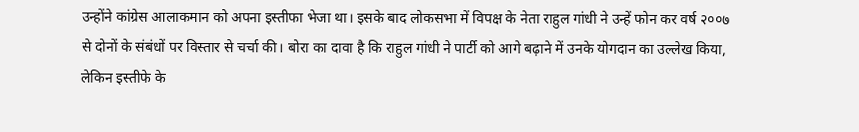उन्होंने कांग्रेस आलाकमान को अपना इस्तीफा भेजा था। इसके बाद लोकसभा में विपक्ष के नेता राहुल गांधी ने उन्हें फोन कर वर्ष २००७ से दोनों के संबंधों पर विस्तार से चर्चा की। बोरा का दावा है कि राहुल गांधी ने पार्टी को आगे बढ़ाने में उनके योगदान का उल्लेख किया, लेकिन इस्तीफे के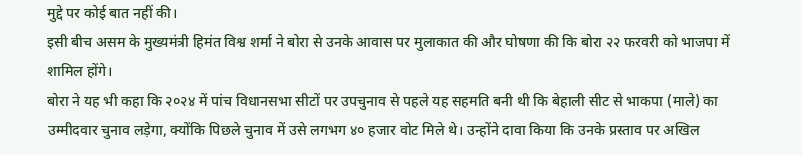मुद्दे पर कोई बात नहीं की।
इसी बीच असम के मुख्यमंत्री हिमंत विश्व शर्मा ने बोरा से उनके आवास पर मुलाकात की और घोषणा की कि बोरा २२ फरवरी को भाजपा में शामिल होंगे।
बोरा ने यह भी कहा कि २०२४ में पांच विधानसभा सीटों पर उपचुनाव से पहले यह सहमति बनी थी कि बेहाली सीट से भाकपा (माले) का उम्मीदवार चुनाव लड़ेगा, क्योंकि पिछले चुनाव में उसे लगभग ४० हजार वोट मिले थे। उन्होंने दावा किया कि उनके प्रस्ताव पर अखिल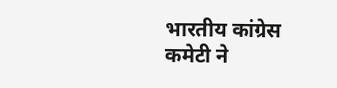भारतीय कांग्रेस कमेटी ने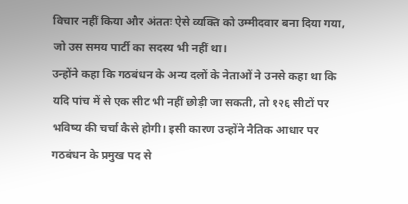विचार नहीं किया और अंततः ऐसे व्यक्ति को उम्मीदवार बना दिया गया, जो उस समय पार्टी का सदस्य भी नहीं था।
उन्होंने कहा कि गठबंधन के अन्य दलों के नेताओं ने उनसे कहा था कि यदि पांच में से एक सीट भी नहीं छोड़ी जा सकती, तो १२६ सीटों पर भविष्य की चर्चा कैसे होगी। इसी कारण उन्होंने नैतिक आधार पर गठबंधन के प्रमुख पद से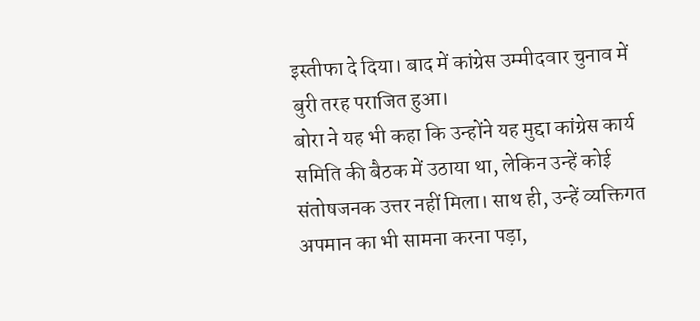इस्तीफा दे दिया। बाद में कांग्रेस उम्मीदवार चुनाव में बुरी तरह पराजित हुआ।
बोरा ने यह भी कहा कि उन्होंने यह मुद्दा कांग्रेस कार्य समिति की बैठक में उठाया था, लेकिन उन्हें कोई संतोषजनक उत्तर नहीं मिला। साथ ही, उन्हें व्यक्तिगत अपमान का भी सामना करना पड़ा,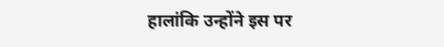हालांकि उन्होंने इस पर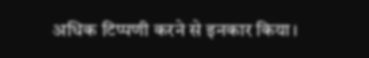अधिक टिप्पणी करने से इनकार किया।